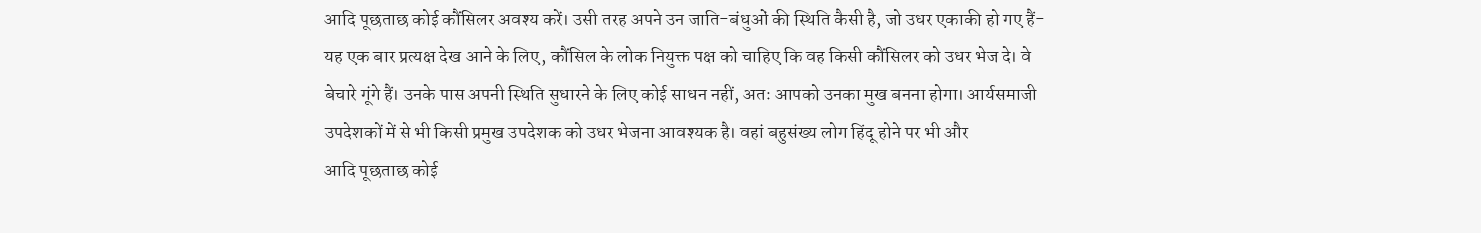आदि पूछताछ कोई कौंसिलर अवश्य करें। उसी तरह अपने उन जाति-बंधुओं की स्थिति कैसी है, जो उधर एकाकी हो गए हैं- यह एक बार प्रत्यक्ष देख आने के लिए, कौंसिल के लोक नियुक्त पक्ष को चाहिए कि वह किसी कौंसिलर को उधर भेज दे। वे बेचारे गूंगे हैं। उनके पास अपनी स्थिति सुधारने के लिए कोई साधन नहीं, अतः आपको उनका मुख बनना होगा। आर्यसमाजी उपदेशकों में से भी किसी प्रमुख उपदेशक को उधर भेजना आवश्यक है। वहां बहुसंख्य लोग हिंदू होने पर भी और
आदि पूछताछ कोई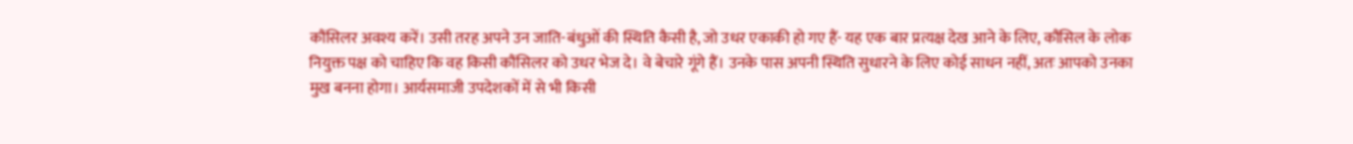कौंसिलर अवश्य करें। उसी तरह अपने उन जाति-बंधुओं की स्थिति कैसी है, जो उधर एकाकी हो गए हैं- यह एक बार प्रत्यक्ष देख आने के लिए, कौंसिल के लोक नियुक्त पक्ष को चाहिए कि वह किसी कौंसिलर को उधर भेज दे। वे बेचारे गूंगे हैं। उनके पास अपनी स्थिति सुधारने के लिए कोई साधन नहीं, अतः आपको उनका मुख बनना होगा। आर्यसमाजी उपदेशकों में से भी किसी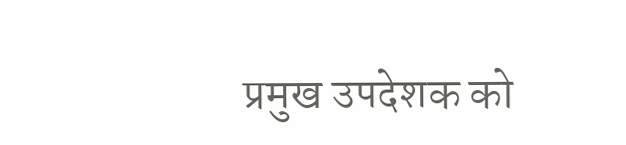प्रमुख उपदेशक को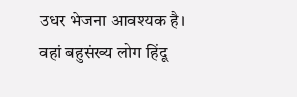उधर भेजना आवश्यक है। वहां बहुसंख्य लोग हिंदू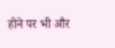होने पर भी और